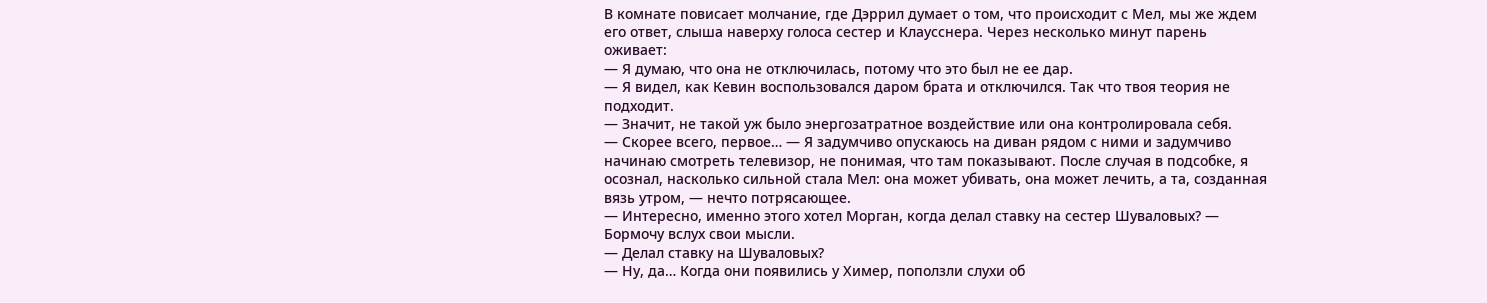В комнате повисает молчание, где Дэррил думает о том, что происходит с Мел, мы же ждем его ответ, слыша наверху голоса сестер и Клаусснера. Через несколько минут парень оживает:
— Я думаю, что она не отключилась, потому что это был не ее дар.
— Я видел, как Кевин воспользовался даром брата и отключился. Так что твоя теория не подходит.
— Значит, не такой уж было энергозатратное воздействие или она контролировала себя.
— Скорее всего, первое… — Я задумчиво опускаюсь на диван рядом с ними и задумчиво начинаю смотреть телевизор, не понимая, что там показывают. После случая в подсобке, я осознал, насколько сильной стала Мел: она может убивать, она может лечить, а та, созданная вязь утром, — нечто потрясающее.
— Интересно, именно этого хотел Морган, когда делал ставку на сестер Шуваловых? — Бормочу вслух свои мысли.
— Делал ставку на Шуваловых?
— Ну, да… Когда они появились у Химер, поползли слухи об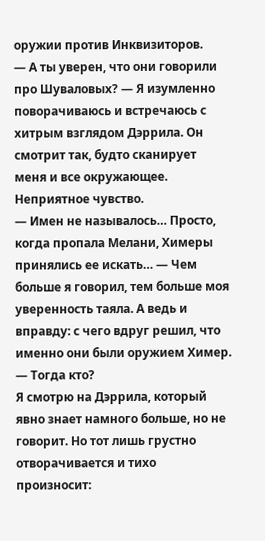оружии против Инквизиторов.
— А ты уверен, что они говорили про Шуваловых? — Я изумленно поворачиваюсь и встречаюсь с хитрым взглядом Дэррила. Он смотрит так, будто сканирует меня и все окружающее. Неприятное чувство.
— Имен не называлось… Просто, когда пропала Мелани, Химеры принялись ее искать… — Чем больше я говорил, тем больше моя уверенность таяла. А ведь и вправду: с чего вдруг решил, что именно они были оружием Химер. — Тогда кто?
Я смотрю на Дэррила, который явно знает намного больше, но не говорит. Но тот лишь грустно отворачивается и тихо произносит: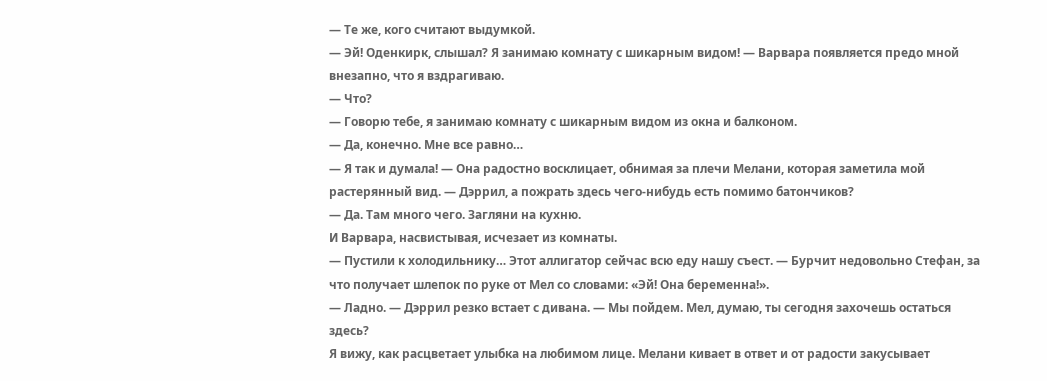— Те же, кого считают выдумкой.
— Эй! Оденкирк, слышал? Я занимаю комнату с шикарным видом! — Варвара появляется предо мной внезапно, что я вздрагиваю.
— Что?
— Говорю тебе, я занимаю комнату с шикарным видом из окна и балконом.
— Да, конечно. Мне все равно…
— Я так и думала! — Она радостно восклицает, обнимая за плечи Мелани, которая заметила мой растерянный вид. — Дэррил, а пожрать здесь чего-нибудь есть помимо батончиков?
— Да. Там много чего. Загляни на кухню.
И Варвара, насвистывая, исчезает из комнаты.
— Пустили к холодильнику… Этот аллигатор сейчас всю еду нашу съест. — Бурчит недовольно Стефан, за что получает шлепок по руке от Мел со словами: «Эй! Она беременна!».
— Ладно. — Дэррил резко встает с дивана. — Мы пойдем. Мел, думаю, ты сегодня захочешь остаться здесь?
Я вижу, как расцветает улыбка на любимом лице. Мелани кивает в ответ и от радости закусывает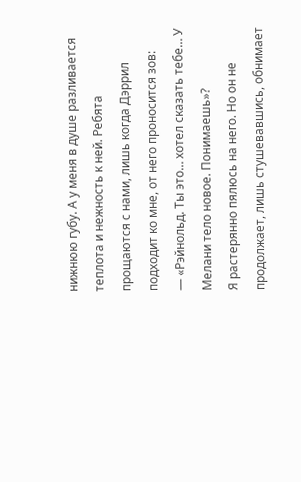нижнюю губу. А у меня в душе разливается теплота и нежность к ней. Ребята прощаются с нами, лишь когда Дэррил подходит ко мне, от него проносится зов:
— «Рэйнольд. Ты это… хотел сказать тебе… У Мелани тело новое. Понимаешь»?
Я растерянно пялюсь на него. Но он не продолжает, лишь стушевавшись, обнимает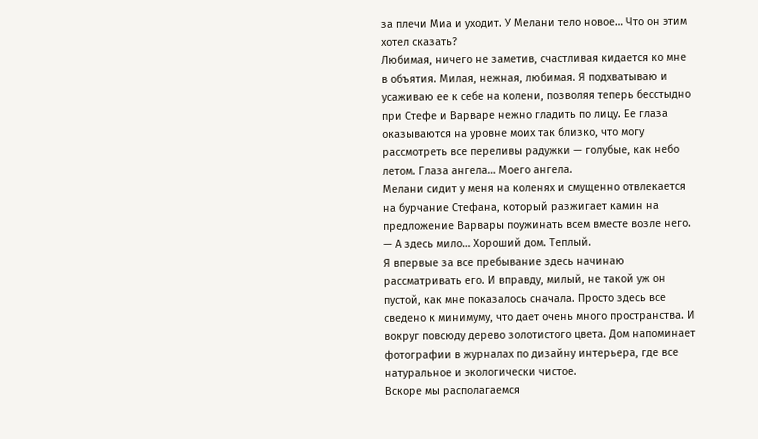за плечи Миа и уходит. У Мелани тело новое… Что он этим хотел сказать?
Любимая, ничего не заметив, счастливая кидается ко мне в объятия. Милая, нежная, любимая. Я подхватываю и усаживаю ее к себе на колени, позволяя теперь бесстыдно при Стефе и Варваре нежно гладить по лицу. Ее глаза оказываются на уровне моих так близко, что могу рассмотреть все переливы радужки — голубые, как небо летом. Глаза ангела… Моего ангела.
Мелани сидит у меня на коленях и смущенно отвлекается на бурчание Стефана, который разжигает камин на предложение Варвары поужинать всем вместе возле него.
— А здесь мило… Хороший дом. Теплый.
Я впервые за все пребывание здесь начинаю рассматривать его. И вправду, милый, не такой уж он пустой, как мне показалось сначала. Просто здесь все сведено к минимуму, что дает очень много пространства. И вокруг повсюду дерево золотистого цвета. Дом напоминает фотографии в журналах по дизайну интерьера, где все натуральное и экологически чистое.
Вскоре мы располагаемся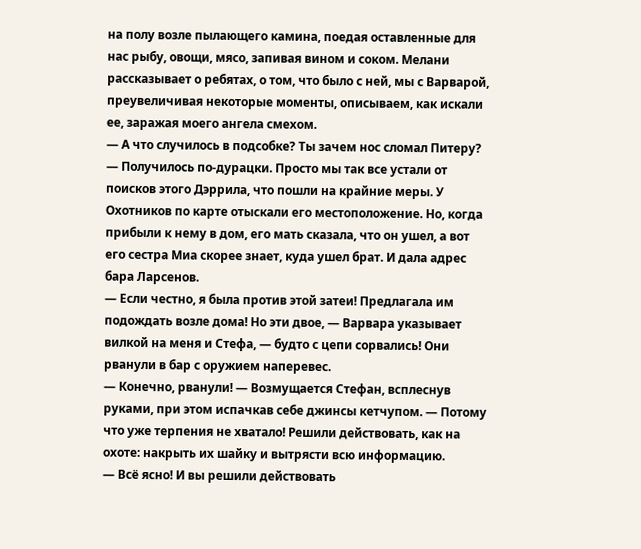на полу возле пылающего камина, поедая оставленные для нас рыбу, овощи, мясо, запивая вином и соком. Мелани рассказывает о ребятах, о том, что было с ней, мы с Варварой, преувеличивая некоторые моменты, описываем, как искали ее, заражая моего ангела смехом.
— А что случилось в подсобке? Ты зачем нос сломал Питеру?
— Получилось по-дурацки. Просто мы так все устали от поисков этого Дэррила, что пошли на крайние меры. У Охотников по карте отыскали его местоположение. Но, когда прибыли к нему в дом, его мать сказала, что он ушел, а вот его сестра Миа скорее знает, куда ушел брат. И дала адрес бара Ларсенов.
— Если честно, я была против этой затеи! Предлагала им подождать возле дома! Но эти двое, — Варвара указывает вилкой на меня и Стефа, — будто с цепи сорвались! Они рванули в бар с оружием наперевес.
— Конечно, рванули! — Возмущается Стефан, всплеснув руками, при этом испачкав себе джинсы кетчупом. — Потому что уже терпения не хватало! Решили действовать, как на охоте: накрыть их шайку и вытрясти всю информацию.
— Всё ясно! И вы решили действовать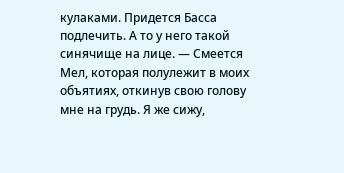кулаками. Придется Басса подлечить. А то у него такой синячище на лице. — Смеется Мел, которая полулежит в моих объятиях, откинув свою голову мне на грудь. Я же сижу,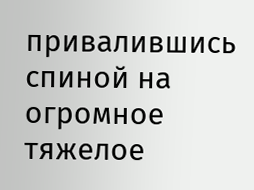привалившись спиной на огромное тяжелое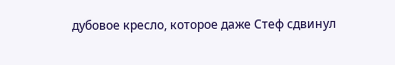дубовое кресло, которое даже Стеф сдвинул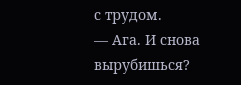с трудом.
— Ага. И снова вырубишься?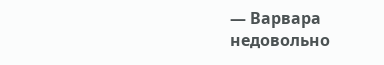— Варвара недовольно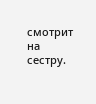смотрит на сестру.